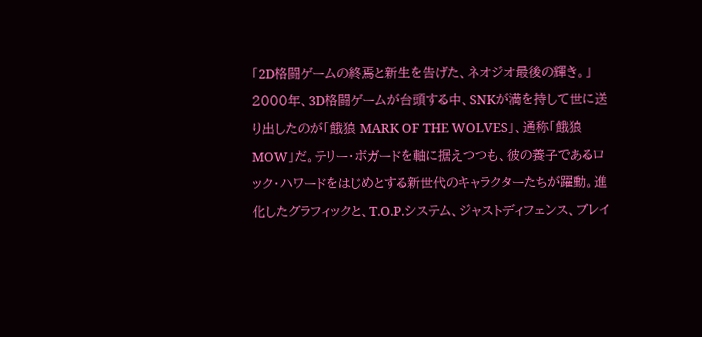「2D格闘ゲームの終焉と新生を告げた、ネオジオ最後の輝き。」2000年、3D格闘ゲームが台頭する中、SNKが満を持して世に送り出したのが「餓狼 MARK OF THE WOLVES」、通称「餓狼MOW」だ。テリー・ボガードを軸に据えつつも、彼の養子であるロック・ハワードをはじめとする新世代のキャラクターたちが躍動。進化したグラフィックと、T.O.P.システム、ジャストディフェンス、ブレイ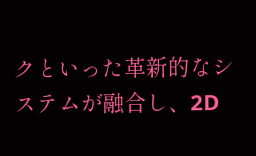クといった革新的なシステムが融合し、2D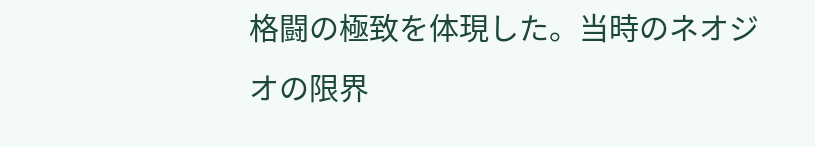格闘の極致を体現した。当時のネオジオの限界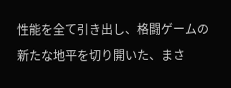性能を全て引き出し、格闘ゲームの新たな地平を切り開いた、まさ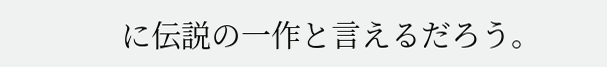に伝説の一作と言えるだろう。